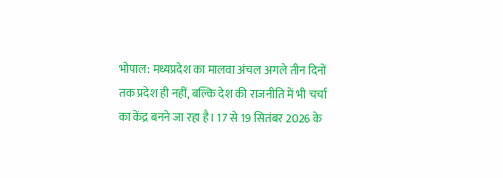भोपाल: मध्यप्रदेश का मालवा अंचल अगले तीन दिनों तक प्रदेश ही नहीं, बल्कि देश की राजनीति में भी चर्चा का केंद्र बनने जा रहा है। 17 से 19 सितंबर 2026 के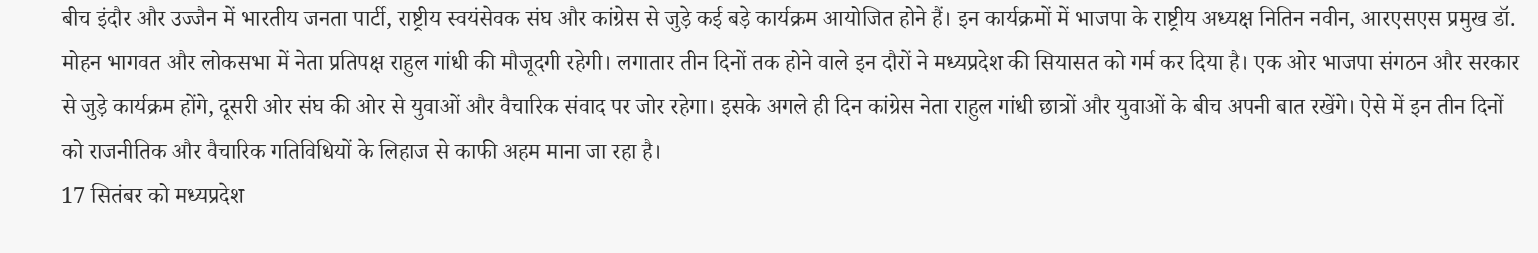बीच इंदौर और उज्जैन में भारतीय जनता पार्टी, राष्ट्रीय स्वयंसेवक संघ और कांग्रेस से जुड़े कई बड़े कार्यक्रम आयोजित होने हैं। इन कार्यक्रमों में भाजपा के राष्ट्रीय अध्यक्ष नितिन नवीन, आरएसएस प्रमुख डॉ. मोहन भागवत और लोकसभा में नेता प्रतिपक्ष राहुल गांधी की मौजूदगी रहेगी। लगातार तीन दिनों तक होने वाले इन दौरों ने मध्यप्रदेश की सियासत को गर्म कर दिया है। एक ओर भाजपा संगठन और सरकार से जुड़े कार्यक्रम होंगे, दूसरी ओर संघ की ओर से युवाओं और वैचारिक संवाद पर जोर रहेगा। इसके अगले ही दिन कांग्रेस नेता राहुल गांधी छात्रों और युवाओं के बीच अपनी बात रखेंगे। ऐसे में इन तीन दिनों को राजनीतिक और वैचारिक गतिविधियों के लिहाज से काफी अहम माना जा रहा है।
17 सितंबर को मध्यप्रदेश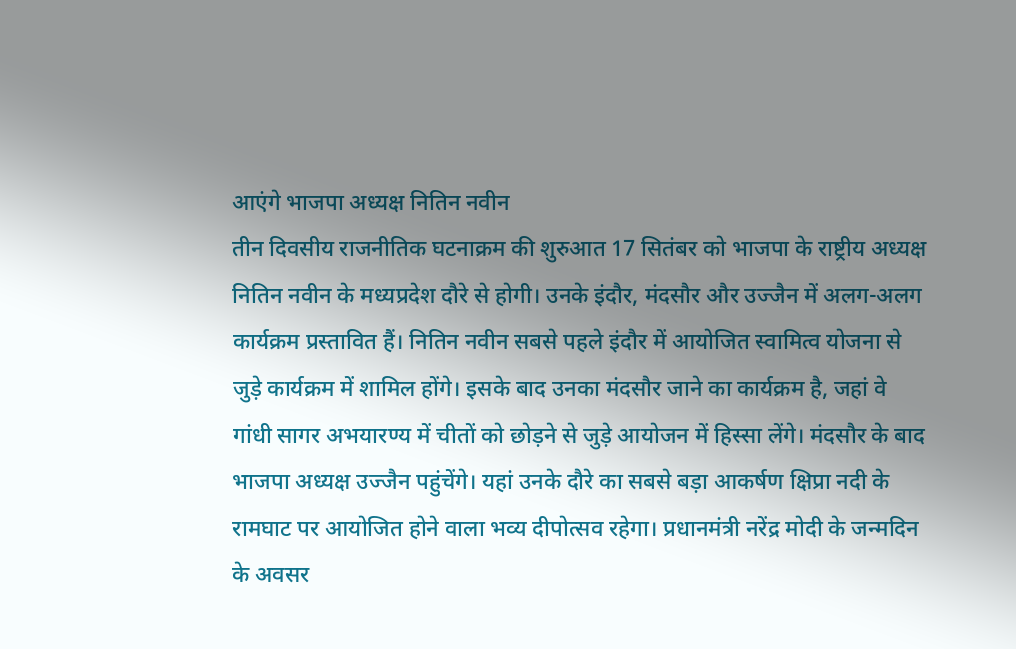आएंगे भाजपा अध्यक्ष नितिन नवीन
तीन दिवसीय राजनीतिक घटनाक्रम की शुरुआत 17 सितंबर को भाजपा के राष्ट्रीय अध्यक्ष नितिन नवीन के मध्यप्रदेश दौरे से होगी। उनके इंदौर, मंदसौर और उज्जैन में अलग-अलग कार्यक्रम प्रस्तावित हैं। नितिन नवीन सबसे पहले इंदौर में आयोजित स्वामित्व योजना से जुड़े कार्यक्रम में शामिल होंगे। इसके बाद उनका मंदसौर जाने का कार्यक्रम है, जहां वे गांधी सागर अभयारण्य में चीतों को छोड़ने से जुड़े आयोजन में हिस्सा लेंगे। मंदसौर के बाद भाजपा अध्यक्ष उज्जैन पहुंचेंगे। यहां उनके दौरे का सबसे बड़ा आकर्षण क्षिप्रा नदी के रामघाट पर आयोजित होने वाला भव्य दीपोत्सव रहेगा। प्रधानमंत्री नरेंद्र मोदी के जन्मदिन के अवसर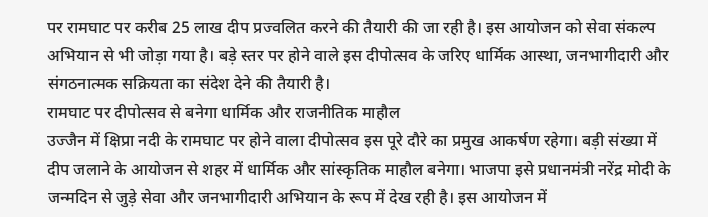पर रामघाट पर करीब 25 लाख दीप प्रज्वलित करने की तैयारी की जा रही है। इस आयोजन को सेवा संकल्प अभियान से भी जोड़ा गया है। बड़े स्तर पर होने वाले इस दीपोत्सव के जरिए धार्मिक आस्था, जनभागीदारी और संगठनात्मक सक्रियता का संदेश देने की तैयारी है।
रामघाट पर दीपोत्सव से बनेगा धार्मिक और राजनीतिक माहौल
उज्जैन में क्षिप्रा नदी के रामघाट पर होने वाला दीपोत्सव इस पूरे दौरे का प्रमुख आकर्षण रहेगा। बड़ी संख्या में दीप जलाने के आयोजन से शहर में धार्मिक और सांस्कृतिक माहौल बनेगा। भाजपा इसे प्रधानमंत्री नरेंद्र मोदी के जन्मदिन से जुड़े सेवा और जनभागीदारी अभियान के रूप में देख रही है। इस आयोजन में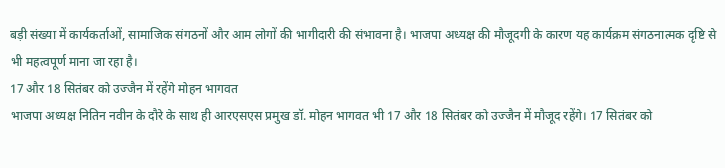बड़ी संख्या में कार्यकर्ताओं, सामाजिक संगठनों और आम लोगों की भागीदारी की संभावना है। भाजपा अध्यक्ष की मौजूदगी के कारण यह कार्यक्रम संगठनात्मक दृष्टि से भी महत्वपूर्ण माना जा रहा है।
17 और 18 सितंबर को उज्जैन में रहेंगे मोहन भागवत
भाजपा अध्यक्ष नितिन नवीन के दौरे के साथ ही आरएसएस प्रमुख डॉ. मोहन भागवत भी 17 और 18 सितंबर को उज्जैन में मौजूद रहेंगे। 17 सितंबर को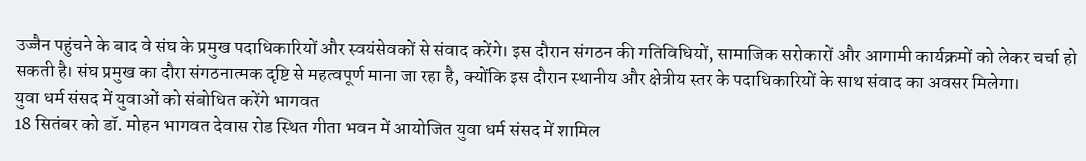उज्जैन पहुंचने के बाद वे संघ के प्रमुख पदाधिकारियों और स्वयंसेवकों से संवाद करेंगे। इस दौरान संगठन की गतिविधियों, सामाजिक सरोकारों और आगामी कार्यक्रमों को लेकर चर्चा हो सकती है। संघ प्रमुख का दौरा संगठनात्मक दृष्टि से महत्वपूर्ण माना जा रहा है, क्योंकि इस दौरान स्थानीय और क्षेत्रीय स्तर के पदाधिकारियों के साथ संवाद का अवसर मिलेगा।
युवा धर्म संसद में युवाओं को संबोधित करेंगे भागवत
18 सितंबर को डॉ. मोहन भागवत देवास रोड स्थित गीता भवन में आयोजित युवा धर्म संसद में शामिल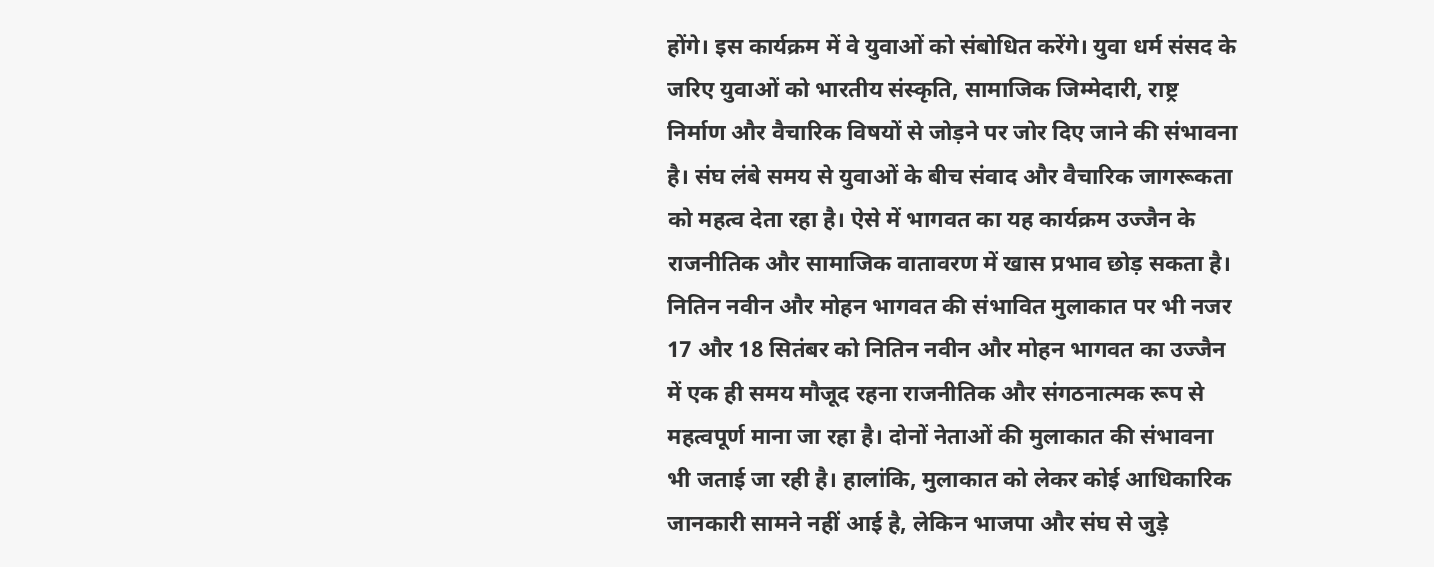होंगे। इस कार्यक्रम में वे युवाओं को संबोधित करेंगे। युवा धर्म संसद के जरिए युवाओं को भारतीय संस्कृति, सामाजिक जिम्मेदारी, राष्ट्र निर्माण और वैचारिक विषयों से जोड़ने पर जोर दिए जाने की संभावना है। संघ लंबे समय से युवाओं के बीच संवाद और वैचारिक जागरूकता को महत्व देता रहा है। ऐसे में भागवत का यह कार्यक्रम उज्जैन के राजनीतिक और सामाजिक वातावरण में खास प्रभाव छोड़ सकता है।
नितिन नवीन और मोहन भागवत की संभावित मुलाकात पर भी नजर
17 और 18 सितंबर को नितिन नवीन और मोहन भागवत का उज्जैन में एक ही समय मौजूद रहना राजनीतिक और संगठनात्मक रूप से महत्वपूर्ण माना जा रहा है। दोनों नेताओं की मुलाकात की संभावना भी जताई जा रही है। हालांकि, मुलाकात को लेकर कोई आधिकारिक जानकारी सामने नहीं आई है, लेकिन भाजपा और संघ से जुड़े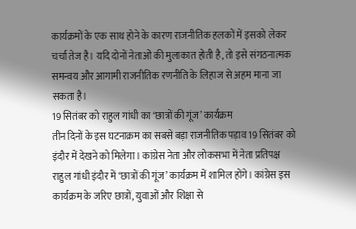कार्यक्रमों के एक साथ होने के कारण राजनीतिक हलकों में इसको लेकर चर्चा तेज है। यदि दोनों नेताओं की मुलाकात होती है, तो इसे संगठनात्मक समन्वय और आगामी राजनीतिक रणनीति के लिहाज से अहम माना जा सकता है।
19 सितंबर को राहुल गांधी का ‘छात्रों की गूंज’ कार्यक्रम
तीन दिनों के इस घटनाक्रम का सबसे बड़ा राजनीतिक पड़ाव 19 सितंबर को इंदौर में देखने को मिलेगा। कांग्रेस नेता और लोकसभा में नेता प्रतिपक्ष राहुल गांधी इंदौर में ‘छात्रों की गूंज’ कार्यक्रम में शामिल होंगे। कांग्रेस इस कार्यक्रम के जरिए छात्रों, युवाओं और शिक्षा से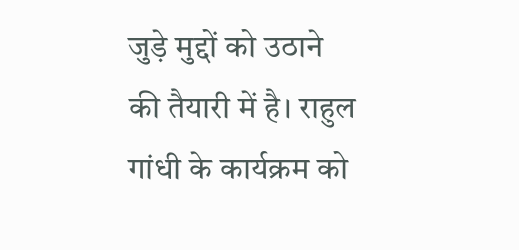जुड़े मुद्दों को उठाने की तैयारी में है। राहुल गांधी के कार्यक्रम को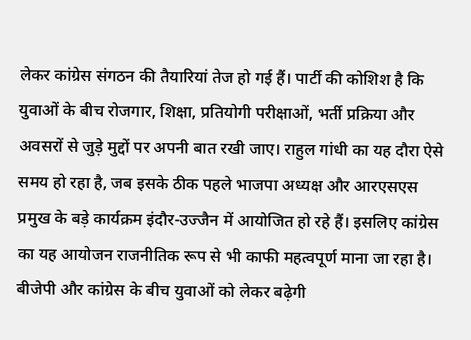लेकर कांग्रेस संगठन की तैयारियां तेज हो गई हैं। पार्टी की कोशिश है कि युवाओं के बीच रोजगार, शिक्षा, प्रतियोगी परीक्षाओं, भर्ती प्रक्रिया और अवसरों से जुड़े मुद्दों पर अपनी बात रखी जाए। राहुल गांधी का यह दौरा ऐसे समय हो रहा है, जब इसके ठीक पहले भाजपा अध्यक्ष और आरएसएस प्रमुख के बड़े कार्यक्रम इंदौर-उज्जैन में आयोजित हो रहे हैं। इसलिए कांग्रेस का यह आयोजन राजनीतिक रूप से भी काफी महत्वपूर्ण माना जा रहा है।
बीजेपी और कांग्रेस के बीच युवाओं को लेकर बढ़ेगी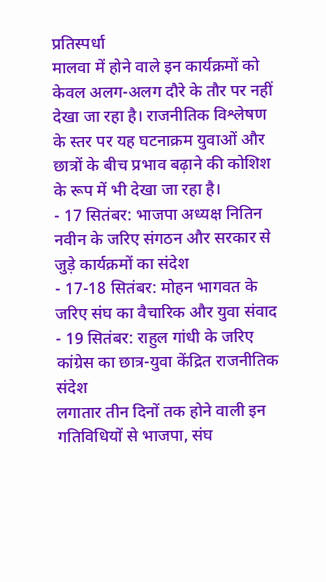प्रतिस्पर्धा
मालवा में होने वाले इन कार्यक्रमों को केवल अलग-अलग दौरे के तौर पर नहीं देखा जा रहा है। राजनीतिक विश्लेषण के स्तर पर यह घटनाक्रम युवाओं और छात्रों के बीच प्रभाव बढ़ाने की कोशिश के रूप में भी देखा जा रहा है।
- 17 सितंबर: भाजपा अध्यक्ष नितिन नवीन के जरिए संगठन और सरकार से जुड़े कार्यक्रमों का संदेश
- 17-18 सितंबर: मोहन भागवत के जरिए संघ का वैचारिक और युवा संवाद
- 19 सितंबर: राहुल गांधी के जरिए कांग्रेस का छात्र-युवा केंद्रित राजनीतिक संदेश
लगातार तीन दिनों तक होने वाली इन गतिविधियों से भाजपा, संघ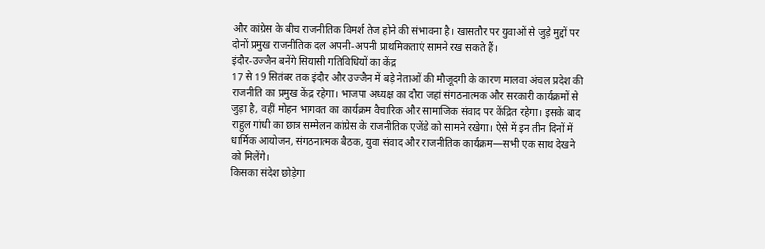और कांग्रेस के बीच राजनीतिक विमर्श तेज होने की संभावना है। खासतौर पर युवाओं से जुड़े मुद्दों पर दोनों प्रमुख राजनीतिक दल अपनी-अपनी प्राथमिकताएं सामने रख सकते हैं।
इंदौर-उज्जैन बनेंगे सियासी गतिविधियों का केंद्र
17 से 19 सितंबर तक इंदौर और उज्जैन में बड़े नेताओं की मौजूदगी के कारण मालवा अंचल प्रदेश की राजनीति का प्रमुख केंद्र रहेगा। भाजपा अध्यक्ष का दौरा जहां संगठनात्मक और सरकारी कार्यक्रमों से जुड़ा है, वहीं मोहन भागवत का कार्यक्रम वैचारिक और सामाजिक संवाद पर केंद्रित रहेगा। इसके बाद राहुल गांधी का छात्र सम्मेलन कांग्रेस के राजनीतिक एजेंडे को सामने रखेगा। ऐसे में इन तीन दिनों में धार्मिक आयोजन, संगठनात्मक बैठक, युवा संवाद और राजनीतिक कार्यक्रम—सभी एक साथ देखने को मिलेंगे।
किसका संदेश छोड़ेगा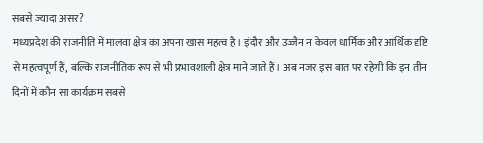सबसे ज्यादा असर?
मध्यप्रदेश की राजनीति में मालवा क्षेत्र का अपना खास महत्व है। इंदौर और उज्जैन न केवल धार्मिक और आर्थिक दृष्टि से महत्वपूर्ण हैं, बल्कि राजनीतिक रूप से भी प्रभावशाली क्षेत्र माने जाते हैं। अब नजर इस बात पर रहेगी कि इन तीन दिनों में कौन सा कार्यक्रम सबसे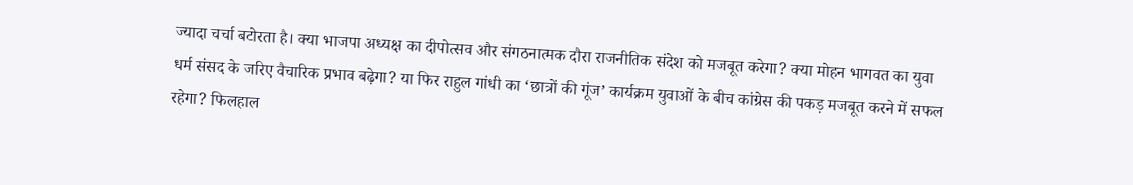ज्यादा चर्चा बटोरता है। क्या भाजपा अध्यक्ष का दीपोत्सव और संगठनात्मक दौरा राजनीतिक संदेश को मजबूत करेगा? क्या मोहन भागवत का युवा धर्म संसद के जरिए वैचारिक प्रभाव बढ़ेगा? या फिर राहुल गांधी का ‘छात्रों की गूंज’ कार्यक्रम युवाओं के बीच कांग्रेस की पकड़ मजबूत करने में सफल रहेगा? फिलहाल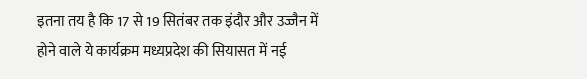इतना तय है कि 17 से 19 सितंबर तक इंदौर और उज्जैन में होने वाले ये कार्यक्रम मध्यप्रदेश की सियासत में नई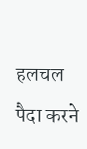हलचल पैदा करने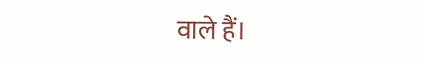वाले हैं।